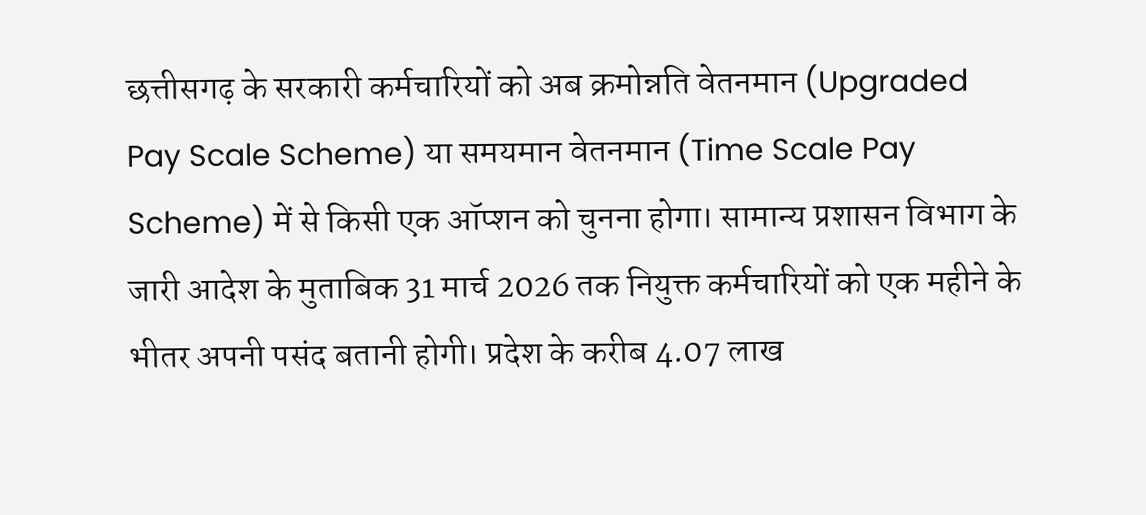छत्तीसगढ़ के सरकारी कर्मचारियों को अब क्रमोन्नति वेतनमान (Upgraded Pay Scale Scheme) या समयमान वेतनमान (Time Scale Pay Scheme) में से किसी एक ऑप्शन को चुनना होगा। सामान्य प्रशासन विभाग के जारी आदेश के मुताबिक 31 मार्च 2026 तक नियुक्त कर्मचारियों को एक महीने के भीतर अपनी पसंद बतानी होगी। प्रदेश के करीब 4.07 लाख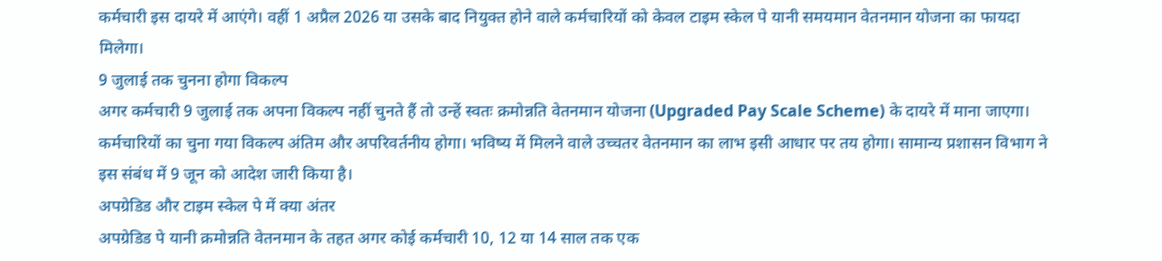कर्मचारी इस दायरे में आएंगे। वहीं 1 अप्रैल 2026 या उसके बाद नियुक्त होने वाले कर्मचारियों को केवल टाइम स्केल पे यानी समयमान वेतनमान योजना का फायदा मिलेगा।
9 जुलाई तक चुनना होगा विकल्प
अगर कर्मचारी 9 जुलाई तक अपना विकल्प नहीं चुनते हैं तो उन्हें स्वतः क्रमोन्नति वेतनमान योजना (Upgraded Pay Scale Scheme) के दायरे में माना जाएगा। कर्मचारियों का चुना गया विकल्प अंतिम और अपरिवर्तनीय होगा। भविष्य में मिलने वाले उच्चतर वेतनमान का लाभ इसी आधार पर तय होगा। सामान्य प्रशासन विभाग ने इस संबंध में 9 जून को आदेश जारी किया है।
अपग्रेडिड और टाइम स्केल पे में क्या अंतर
अपग्रेडिड पे यानी क्रमोन्नति वेतनमान के तहत अगर कोई कर्मचारी 10, 12 या 14 साल तक एक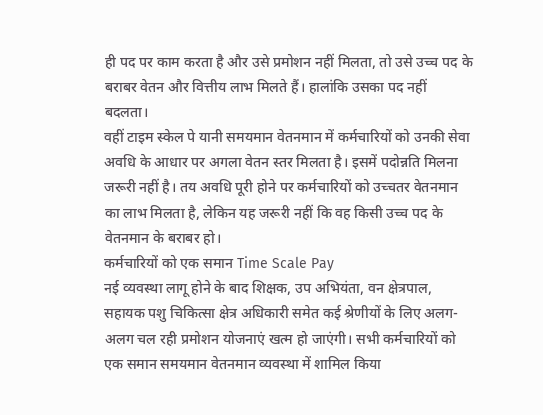ही पद पर काम करता है और उसे प्रमोशन नहीं मिलता, तो उसे उच्च पद के बराबर वेतन और वित्तीय लाभ मिलते हैं। हालांकि उसका पद नहीं बदलता।
वहीं टाइम स्केल पे यानी समयमान वेतनमान में कर्मचारियों को उनकी सेवा अवधि के आधार पर अगला वेतन स्तर मिलता है। इसमें पदोन्नति मिलना जरूरी नहीं है। तय अवधि पूरी होने पर कर्मचारियों को उच्चतर वेतनमान का लाभ मिलता है, लेकिन यह जरूरी नहीं कि वह किसी उच्च पद के वेतनमान के बराबर हो।
कर्मचारियों को एक समान Time Scale Pay
नई व्यवस्था लागू होने के बाद शिक्षक, उप अभियंता, वन क्षेत्रपाल, सहायक पशु चिकित्सा क्षेत्र अधिकारी समेत कई श्रेणीयों के लिए अलग-अलग चल रही प्रमोशन योजनाएं खत्म हो जाएंगी। सभी कर्मचारियों को एक समान समयमान वेतनमान व्यवस्था में शामिल किया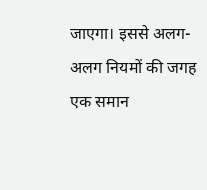जाएगा। इससे अलग-अलग नियमों की जगह एक समान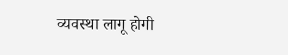व्यवस्था लागू होगी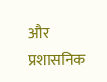और प्रशासनिक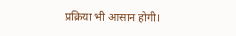प्रक्रिया भी आसान होगी।